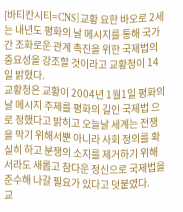[바티칸시티=CNS]교황 요한 바오로 2세는 내년도 평화의 날 메시지를 통해 국가간 조화로운 관계 촉진을 위한 국제법의 중요성을 강조할 것이라고 교황청이 14일 밝혔다.
교황청은 교황이 2004년 1월1일 평화의 날 메시지 주제를 평화의 길인 국제법 으로 정했다고 밝히고 오늘날 세계는 전쟁을 막기 위해서뿐 아니라 사회 정의를 확실히 하고 분쟁의 소지를 제거하기 위해서라도 새롭고 참다운 정신으로 국제법을 준수해 나갈 필요가 있다고 덧붙였다.
교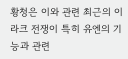황청은 이와 관련 최근의 이라크 전쟁이 특히 유엔의 기능과 관련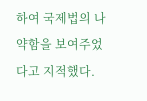하여 국제법의 나약함을 보여주었다고 지적했다.